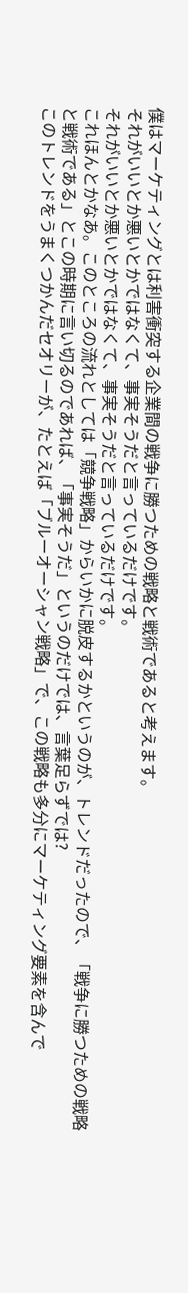僕はマーケティングとは利害衝突する企業間の戦争に勝つための戦略と戦術であると考えます。
それがいいとか悪いとかではなくて、事実そうだと言っているだけです。
それがいいとか悪いとかではなくて、事実そうだと言っているだけです。
これほんとかなあ。このところの流れとしては「競争戦略」からいかに脱皮するかというのが、トレンドだったので、「戦争に勝つための戦略と戦術である」とこの時期に言い切るのであれば、「事実そうだ」というのだけでは、言葉足らずでは?
このトレンドをうまくつかんだセオリーが、たとえば「ブルーオーシャン戦略」で、この戦略も多分にマーケティング要素を含んで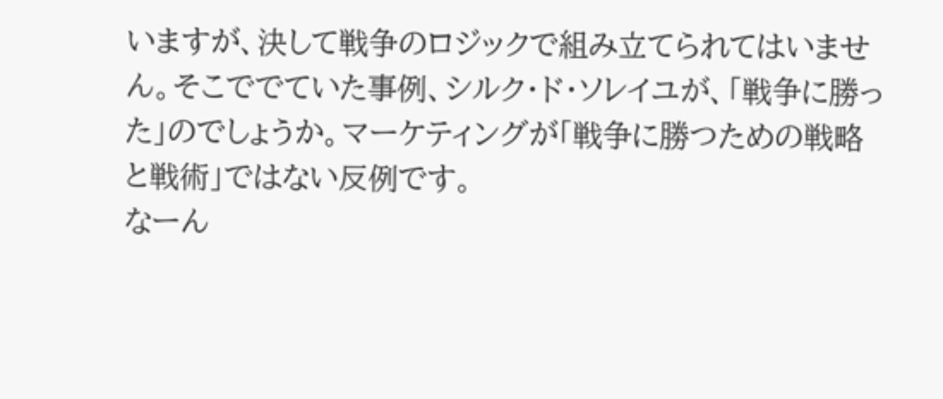いますが、決して戦争のロジックで組み立てられてはいません。そこででていた事例、シルク・ド・ソレイユが、「戦争に勝った」のでしょうか。マーケティングが「戦争に勝つための戦略と戦術」ではない反例です。
なーん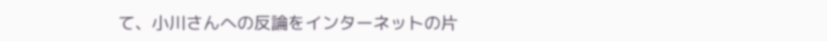て、小川さんへの反論をインターネットの片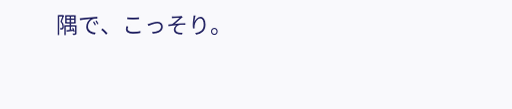隅で、こっそり。